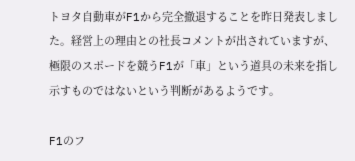トヨタ自動車がF1から完全撤退することを昨日発表しました。経営上の理由との社長コメントが出されていますが、極限のスポードを競うF1が「車」という道具の未来を指し示すものではないという判断があるようです。

F1のフ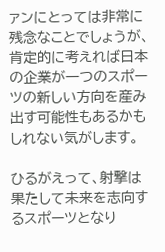ァンにとっては非常に残念なことでしょうが、肯定的に考えれば日本の企業が一つのスポーツの新しい方向を産み出す可能性もあるかもしれない気がします。

ひるがえって、射撃は果たして未来を志向するスポーツとなり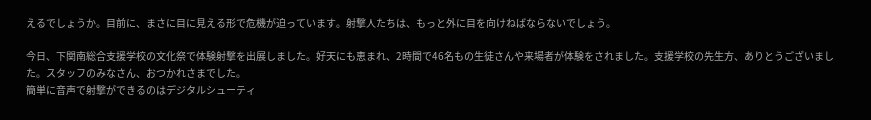えるでしょうか。目前に、まさに目に見える形で危機が迫っています。射撃人たちは、もっと外に目を向けねばならないでしょう。

今日、下関南総合支援学校の文化祭で体験射撃を出展しました。好天にも恵まれ、2時間で46名もの生徒さんや来場者が体験をされました。支援学校の先生方、ありとうございました。スタッフのみなさん、おつかれさまでした。
簡単に音声で射撃ができるのはデジタルシューティ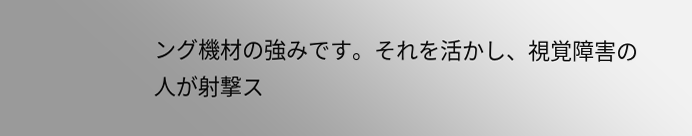ング機材の強みです。それを活かし、視覚障害の人が射撃ス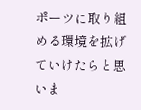ポーツに取り組める環境を拡げていけたらと思いま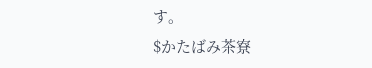す。
$かたばみ茶寮